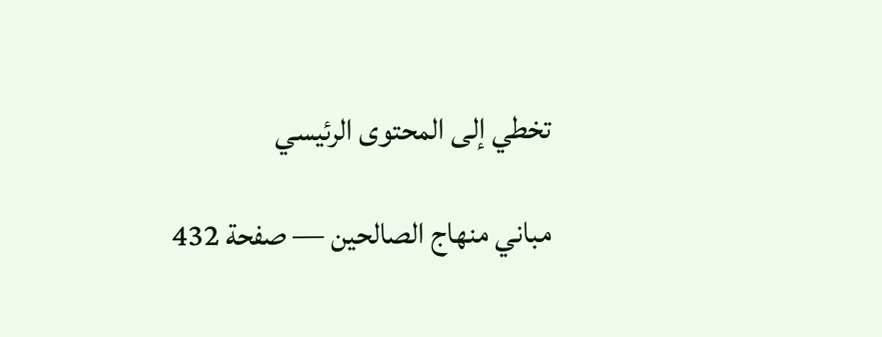تخطي إلى المحتوى الرئيسي

مباني منهاج الصالحين — صفحة 432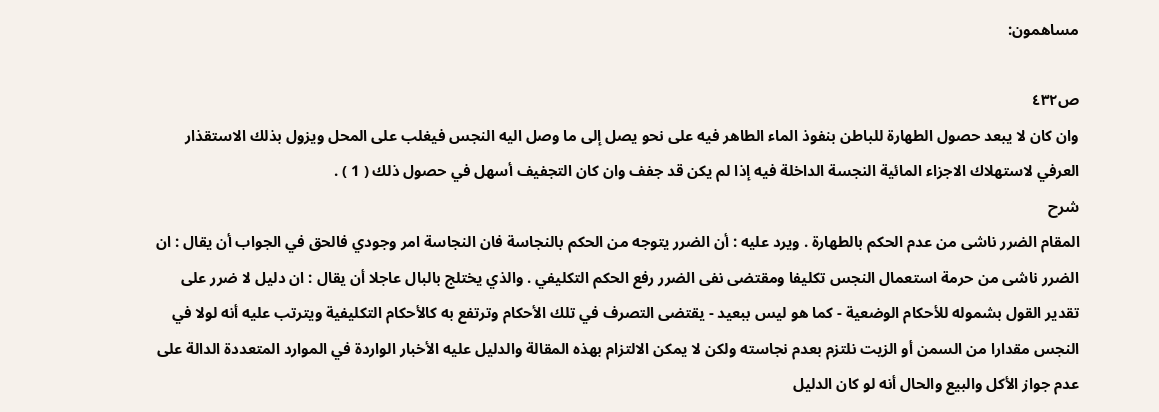مساهمون:

ص٤٣٢
وان كان لا يبعد حصول الطهارة للباطن بنفوذ الماء الطاهر فيه على نحو يصل إلى ما وصل اليه النجس فيغلب على المحل ويزول بذلك الاستقذار العرفي لاستهلاك الاجزاء المائية النجسة الداخلة فيه إذا لم يكن قد جفف وان كان التجفيف أسهل في حصول ذلك ( 1 ) .
شرح
المقام الضرر ناشى من عدم الحكم بالطهارة . ويرد عليه : أن الضرر يتوجه من الحكم بالنجاسة فان النجاسة امر وجودي فالحق في الجواب أن يقال : ان الضرر ناشى من حرمة استعمال النجس تكليفا ومقتضى نفى الضرر رفع الحكم التكليفي . والذي يختلج بالبال عاجلا أن يقال : ان دليل لا ضرر على تقدير القول بشموله للأحكام الوضعية - كما هو ليس ببعيد - يقتضى التصرف في تلك الأحكام وترتفع به كالأحكام التكليفية ويترتب عليه أنه لولا في النجس مقدارا من السمن أو الزيت نلتزم بعدم نجاسته ولكن لا يمكن الالتزام بهذه المقالة والدليل عليه الأخبار الواردة في الموارد المتعددة الدالة على عدم جواز الأكل والبيع والحال أنه لو كان الدليل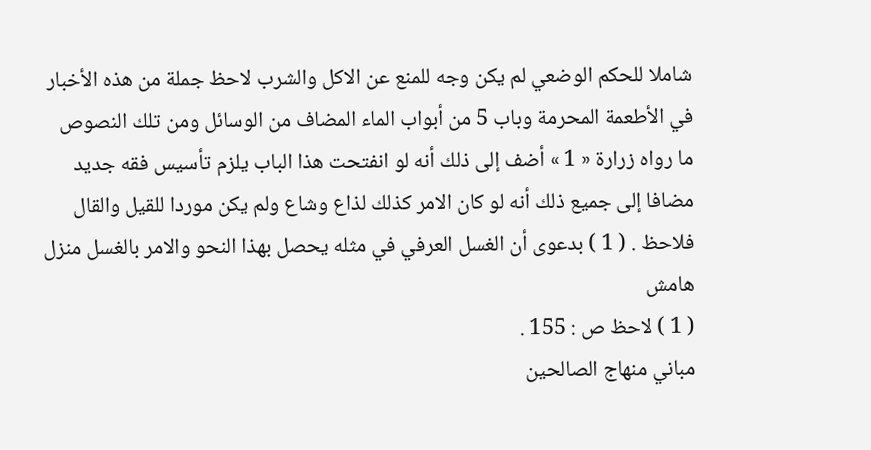شاملا للحكم الوضعي لم يكن وجه للمنع عن الاكل والشرب لاحظ جملة من هذه الأخبار في الأطعمة المحرمة وباب 5 من أبواب الماء المضاف من الوسائل ومن تلك النصوص ما رواه زرارة « 1 » أضف إلى ذلك أنه لو انفتحت هذا الباب يلزم تأسيس فقه جديد مضافا إلى جميع ذلك أنه لو كان الامر كذلك لذاع وشاع ولم يكن موردا للقيل والقال فلاحظ . ( 1 ) بدعوى أن الغسل العرفي في مثله يحصل بهذا النحو والامر بالغسل منزل
هامش
( 1 ) لاحظ ص : 155 .
مباني منهاج الصالحين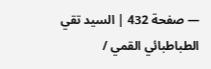— صفحة 432 | السيد تقي الطباطبائي القمي /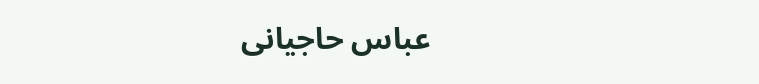عباس حاجيانى